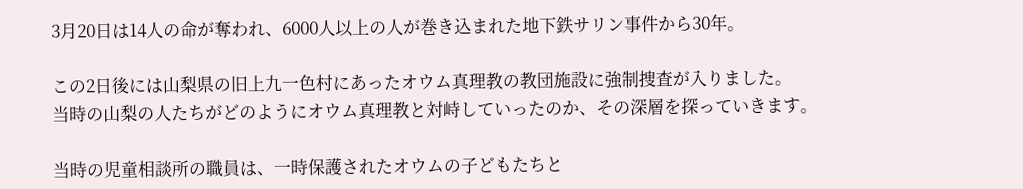3月20日は14人の命が奪われ、6000人以上の人が巻き込まれた地下鉄サリン事件から30年。

この2日後には山梨県の旧上九一色村にあったオウム真理教の教団施設に強制捜査が入りました。
当時の山梨の人たちがどのようにオウム真理教と対峙していったのか、その深層を探っていきます。

当時の児童相談所の職員は、一時保護されたオウムの子どもたちと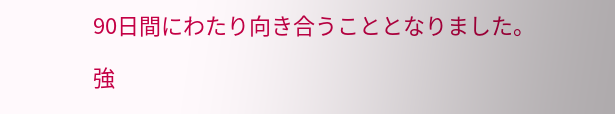90日間にわたり向き合うこととなりました。

強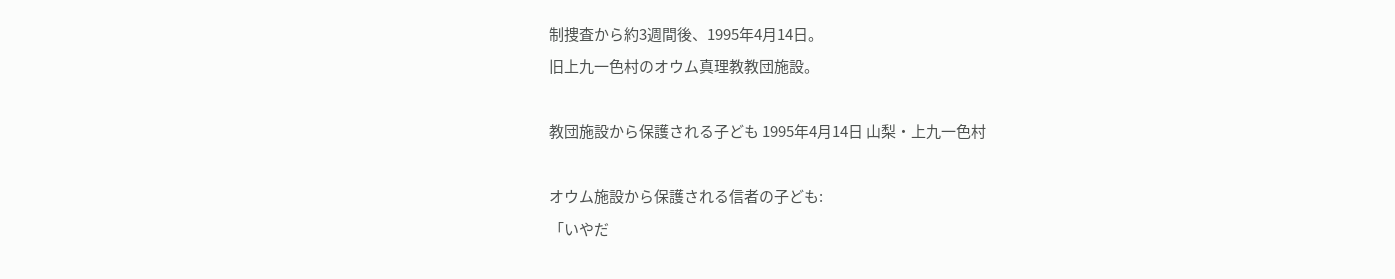制捜査から約3週間後、1995年4月14日。
旧上九一色村のオウム真理教教団施設。

教団施設から保護される子ども 1995年4月14日 山梨・上九一色村

オウム施設から保護される信者の子ども:
「いやだ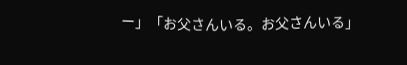ー」「お父さんいる。お父さんいる」